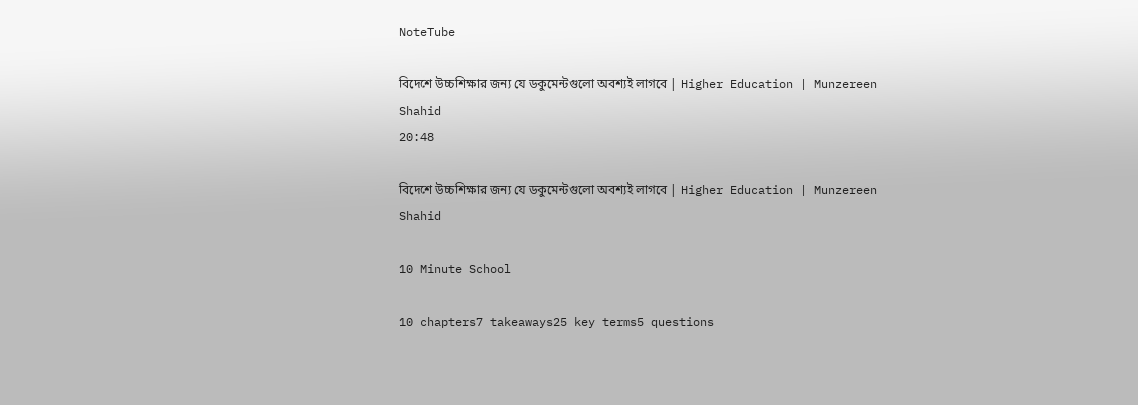NoteTube

বিদেশে উচ্চশিক্ষার জন্য যে ডকুমেন্টগুলো অবশ্যই লাগবে | Higher Education | Munzereen Shahid
20:48

বিদেশে উচ্চশিক্ষার জন্য যে ডকুমেন্টগুলো অবশ্যই লাগবে | Higher Education | Munzereen Shahid

10 Minute School

10 chapters7 takeaways25 key terms5 questions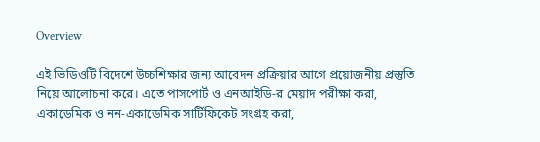Overview

এই ভিডিওটি বিদেশে উচ্চশিক্ষার জন্য আবেদন প্রক্রিয়ার আগে প্রয়োজনীয় প্রস্তুতি নিয়ে আলোচনা করে। এতে পাসপোর্ট ও এনআইডি-র মেয়াদ পরীক্ষা করা, একাডেমিক ও নন-একাডেমিক সার্টিফিকেট সংগ্রহ করা,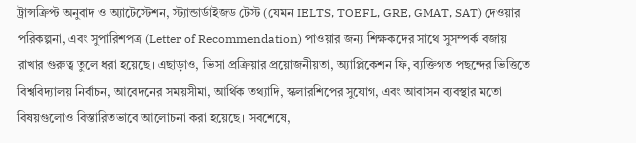ট্রান্সক্রিপ্ট অনুবাদ ও অ্যাটেস্টেশন, স্ট্যান্ডার্ডাইজড টেস্ট (যেমন IELTS, TOEFL, GRE, GMAT, SAT) দেওয়ার পরিকল্পনা, এবং সুপারিশপত্র (Letter of Recommendation) পাওয়ার জন্য শিক্ষকদের সাথে সুসম্পর্ক বজায় রাখার গুরুত্ব তুলে ধরা হয়েছে। এছাড়াও, ভিসা প্রক্রিয়ার প্রয়োজনীয়তা, অ্যাপ্লিকেশন ফি, ব্যক্তিগত পছন্দের ভিত্তিতে বিশ্ববিদ্যালয় নির্বাচন, আবেদনের সময়সীমা, আর্থিক তথ্যাদি, স্কলারশিপের সুযোগ, এবং আবাসন ব্যবস্থার মতো বিষয়গুলোও বিস্তারিতভাবে আলোচনা করা হয়েছে। সবশেষে,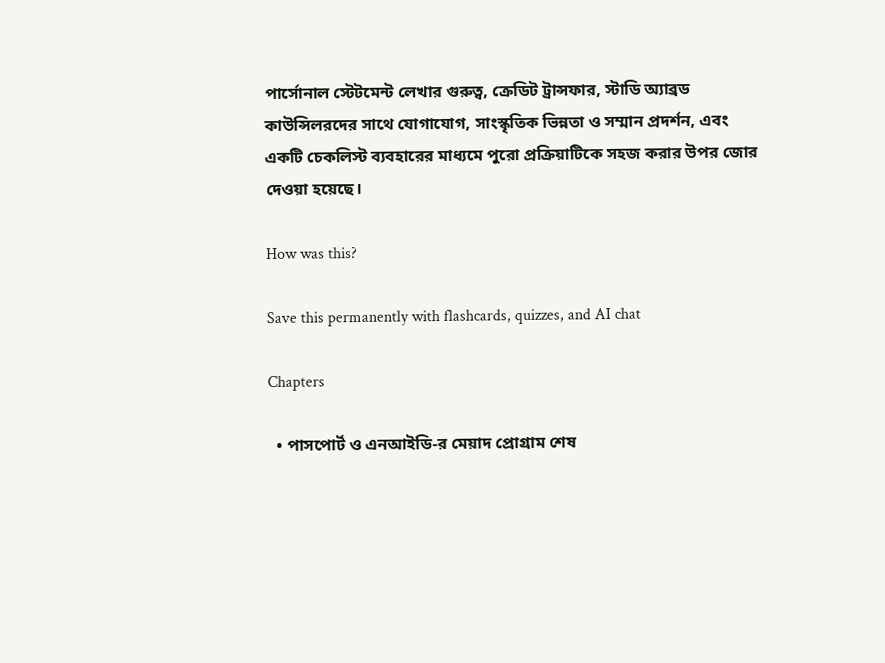পার্সোনাল স্টেটমেন্ট লেখার গুরুত্ব, ক্রেডিট ট্রান্সফার, স্টাডি অ্যাব্রড কাউন্সিলরদের সাথে যোগাযোগ, সাংস্কৃতিক ভিন্নতা ও সম্মান প্রদর্শন, এবং একটি চেকলিস্ট ব্যবহারের মাধ্যমে পুরো প্রক্রিয়াটিকে সহজ করার উপর জোর দেওয়া হয়েছে।

How was this?

Save this permanently with flashcards, quizzes, and AI chat

Chapters

  • পাসপোর্ট ও এনআইডি-র মেয়াদ প্রোগ্রাম শেষ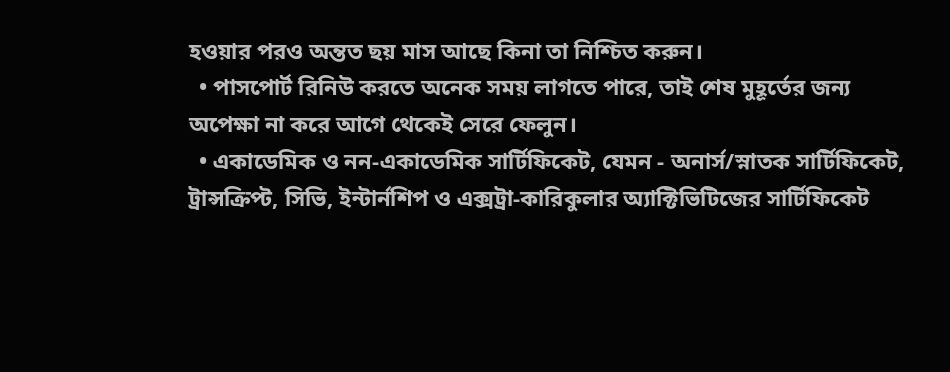হওয়ার পরও অন্তত ছয় মাস আছে কিনা তা নিশ্চিত করুন।
  • পাসপোর্ট রিনিউ করতে অনেক সময় লাগতে পারে, তাই শেষ মুহূর্তের জন্য অপেক্ষা না করে আগে থেকেই সেরে ফেলুন।
  • একাডেমিক ও নন-একাডেমিক সার্টিফিকেট, যেমন - অনার্স/স্নাতক সার্টিফিকেট, ট্রান্সক্রিপ্ট, সিভি, ইন্টার্নশিপ ও এক্সট্রা-কারিকুলার অ্যাক্টিভিটিজের সার্টিফিকেট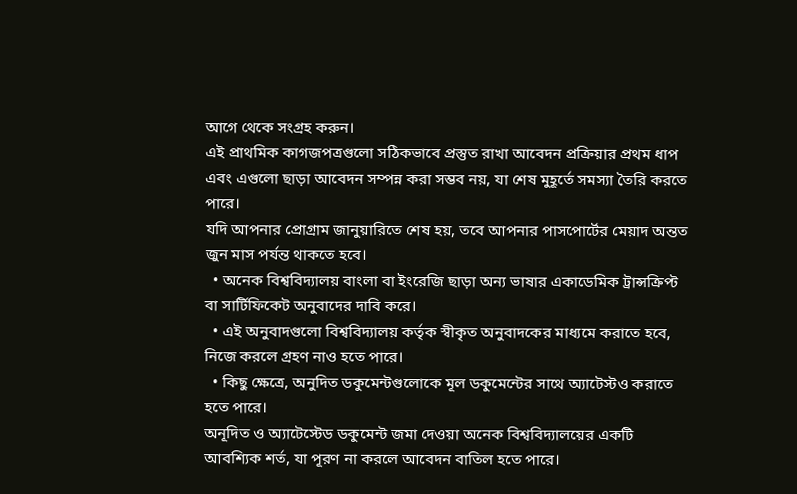আগে থেকে সংগ্রহ করুন।
এই প্রাথমিক কাগজপত্রগুলো সঠিকভাবে প্রস্তুত রাখা আবেদন প্রক্রিয়ার প্রথম ধাপ এবং এগুলো ছাড়া আবেদন সম্পন্ন করা সম্ভব নয়, যা শেষ মুহূর্তে সমস্যা তৈরি করতে পারে।
যদি আপনার প্রোগ্রাম জানুয়ারিতে শেষ হয়, তবে আপনার পাসপোর্টের মেয়াদ অন্তত জুন মাস পর্যন্ত থাকতে হবে।
  • অনেক বিশ্ববিদ্যালয় বাংলা বা ইংরেজি ছাড়া অন্য ভাষার একাডেমিক ট্রান্সক্রিপ্ট বা সার্টিফিকেট অনুবাদের দাবি করে।
  • এই অনুবাদগুলো বিশ্ববিদ্যালয় কর্তৃক স্বীকৃত অনুবাদকের মাধ্যমে করাতে হবে, নিজে করলে গ্রহণ নাও হতে পারে।
  • কিছু ক্ষেত্রে, অনুদিত ডকুমেন্টগুলোকে মূল ডকুমেন্টের সাথে অ্যাটেস্টও করাতে হতে পারে।
অনূদিত ও অ্যাটেস্টেড ডকুমেন্ট জমা দেওয়া অনেক বিশ্ববিদ্যালয়ের একটি আবশ্যিক শর্ত, যা পূরণ না করলে আবেদন বাতিল হতে পারে।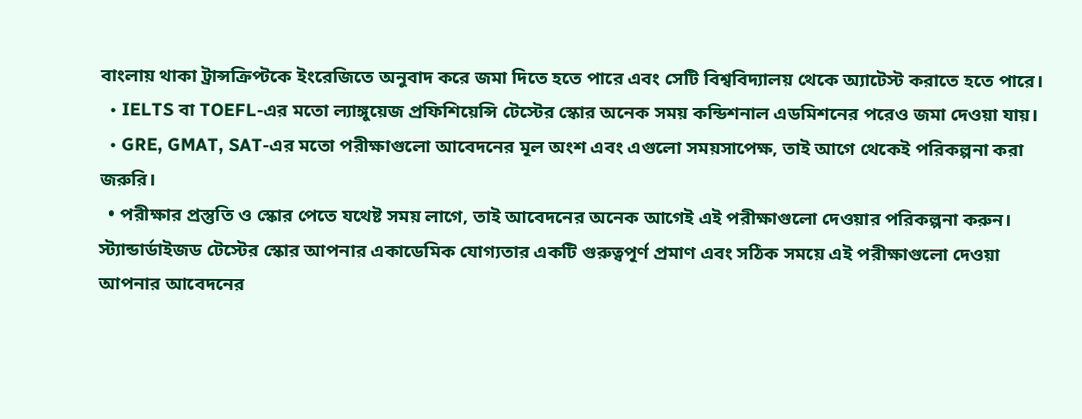বাংলায় থাকা ট্রান্সক্রিপ্টকে ইংরেজিতে অনুবাদ করে জমা দিতে হতে পারে এবং সেটি বিশ্ববিদ্যালয় থেকে অ্যাটেস্ট করাতে হতে পারে।
  • IELTS বা TOEFL-এর মতো ল্যাঙ্গুয়েজ প্রফিশিয়েন্সি টেস্টের স্কোর অনেক সময় কন্ডিশনাল এডমিশনের পরেও জমা দেওয়া যায়।
  • GRE, GMAT, SAT-এর মতো পরীক্ষাগুলো আবেদনের মূল অংশ এবং এগুলো সময়সাপেক্ষ, তাই আগে থেকেই পরিকল্পনা করা জরুরি।
  • পরীক্ষার প্রস্তুতি ও স্কোর পেতে যথেষ্ট সময় লাগে, তাই আবেদনের অনেক আগেই এই পরীক্ষাগুলো দেওয়ার পরিকল্পনা করুন।
স্ট্যান্ডার্ডাইজড টেস্টের স্কোর আপনার একাডেমিক যোগ্যতার একটি গুরুত্বপূর্ণ প্রমাণ এবং সঠিক সময়ে এই পরীক্ষাগুলো দেওয়া আপনার আবেদনের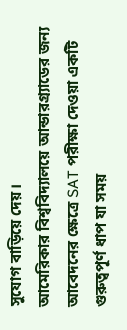সুযোগ বাড়িয়ে দেয়।
আমেরিকার বিশ্ববিদ্যালয়ে আন্ডারগ্র্যাডের জন্য আবেদনের ক্ষেত্রে SAT পরীক্ষা দেওয়া একটি গুরুত্বপূর্ণ ধাপ যা সময়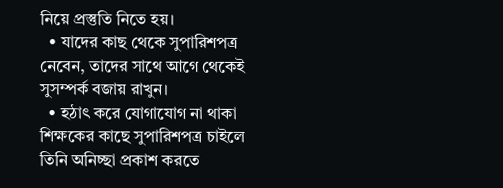নিয়ে প্রস্তুতি নিতে হয়।
  • যাদের কাছ থেকে সুপারিশপত্র নেবেন, তাদের সাথে আগে থেকেই সুসম্পর্ক বজায় রাখুন।
  • হঠাৎ করে যোগাযোগ না থাকা শিক্ষকের কাছে সুপারিশপত্র চাইলে তিনি অনিচ্ছা প্রকাশ করতে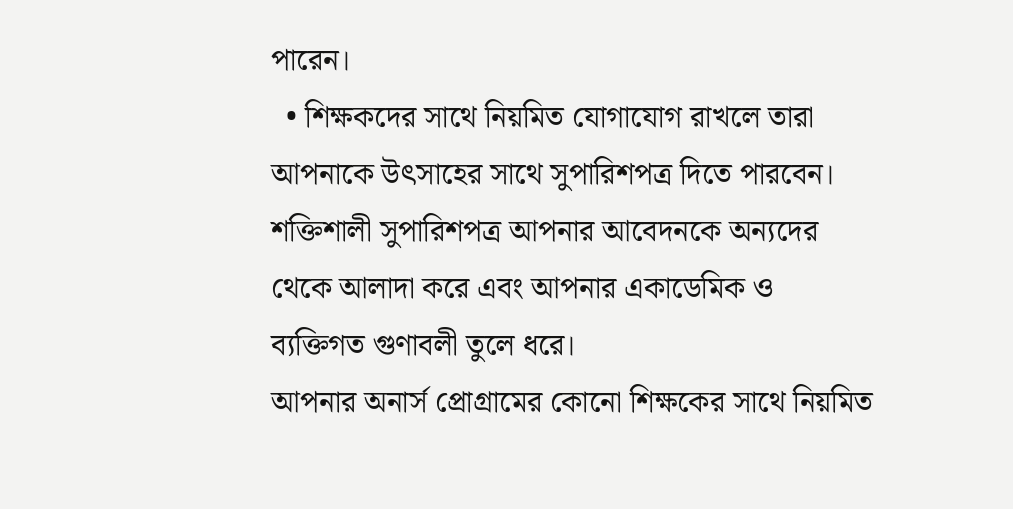পারেন।
  • শিক্ষকদের সাথে নিয়মিত যোগাযোগ রাখলে তারা আপনাকে উৎসাহের সাথে সুপারিশপত্র দিতে পারবেন।
শক্তিশালী সুপারিশপত্র আপনার আবেদনকে অন্যদের থেকে আলাদা করে এবং আপনার একাডেমিক ও ব্যক্তিগত গুণাবলী তুলে ধরে।
আপনার অনার্স প্রোগ্রামের কোনো শিক্ষকের সাথে নিয়মিত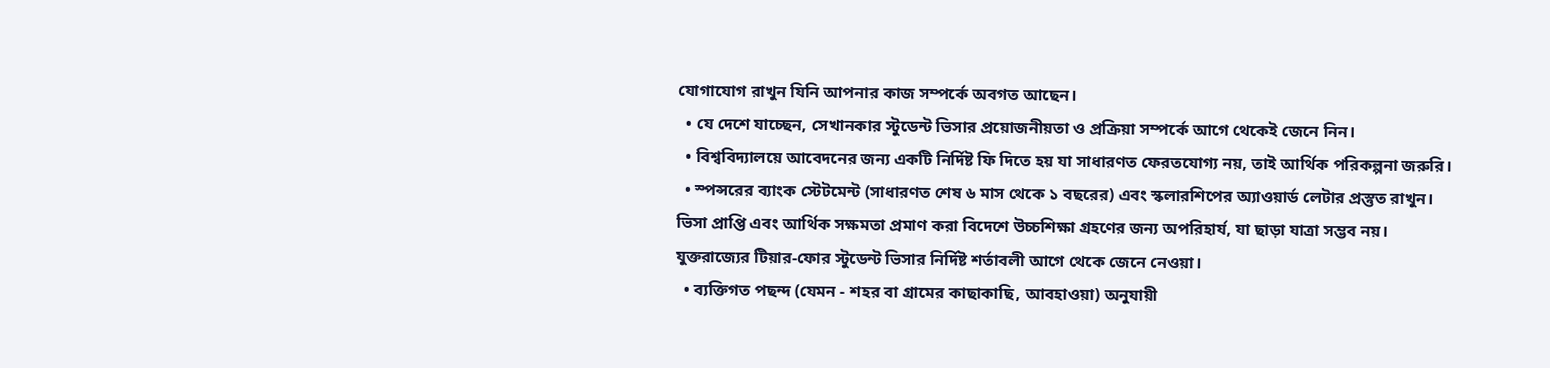যোগাযোগ রাখুন যিনি আপনার কাজ সম্পর্কে অবগত আছেন।
  • যে দেশে যাচ্ছেন, সেখানকার স্টুডেন্ট ভিসার প্রয়োজনীয়তা ও প্রক্রিয়া সম্পর্কে আগে থেকেই জেনে নিন।
  • বিশ্ববিদ্যালয়ে আবেদনের জন্য একটি নির্দিষ্ট ফি দিতে হয় যা সাধারণত ফেরতযোগ্য নয়, তাই আর্থিক পরিকল্পনা জরুরি।
  • স্পন্সরের ব্যাংক স্টেটমেন্ট (সাধারণত শেষ ৬ মাস থেকে ১ বছরের) এবং স্কলারশিপের অ্যাওয়ার্ড লেটার প্রস্তুত রাখুন।
ভিসা প্রাপ্তি এবং আর্থিক সক্ষমতা প্রমাণ করা বিদেশে উচ্চশিক্ষা গ্রহণের জন্য অপরিহার্য, যা ছাড়া যাত্রা সম্ভব নয়।
যুক্তরাজ্যের টিয়ার-ফোর স্টুডেন্ট ভিসার নির্দিষ্ট শর্তাবলী আগে থেকে জেনে নেওয়া।
  • ব্যক্তিগত পছন্দ (যেমন - শহর বা গ্রামের কাছাকাছি, আবহাওয়া) অনুযায়ী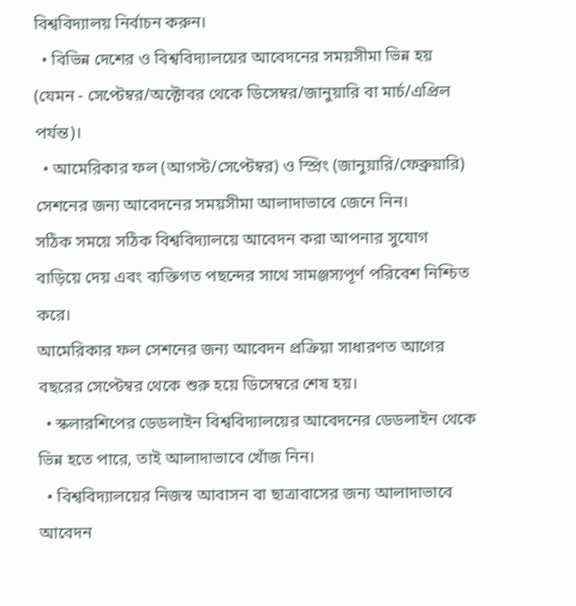বিশ্ববিদ্যালয় নির্বাচন করুন।
  • বিভিন্ন দেশের ও বিশ্ববিদ্যালয়ের আবেদনের সময়সীমা ভিন্ন হয় (যেমন - সেপ্টেম্বর/অক্টোবর থেকে ডিসেম্বর/জানুয়ারি বা মার্চ/এপ্রিল পর্যন্ত)।
  • আমেরিকার ফল (আগস্ট/সেপ্টেম্বর) ও স্প্রিং (জানুয়ারি/ফেব্রুয়ারি) সেশনের জন্য আবেদনের সময়সীমা আলাদাভাবে জেনে নিন।
সঠিক সময়ে সঠিক বিশ্ববিদ্যালয়ে আবেদন করা আপনার সুযোগ বাড়িয়ে দেয় এবং ব্যক্তিগত পছন্দের সাথে সামঞ্জস্যপূর্ণ পরিবেশ নিশ্চিত করে।
আমেরিকার ফল সেশনের জন্য আবেদন প্রক্রিয়া সাধারণত আগের বছরের সেপ্টেম্বর থেকে শুরু হয়ে ডিসেম্বরে শেষ হয়।
  • স্কলারশিপের ডেডলাইন বিশ্ববিদ্যালয়ের আবেদনের ডেডলাইন থেকে ভিন্ন হতে পারে, তাই আলাদাভাবে খোঁজ নিন।
  • বিশ্ববিদ্যালয়ের নিজস্ব আবাসন বা ছাত্রাবাসের জন্য আলাদাভাবে আবেদন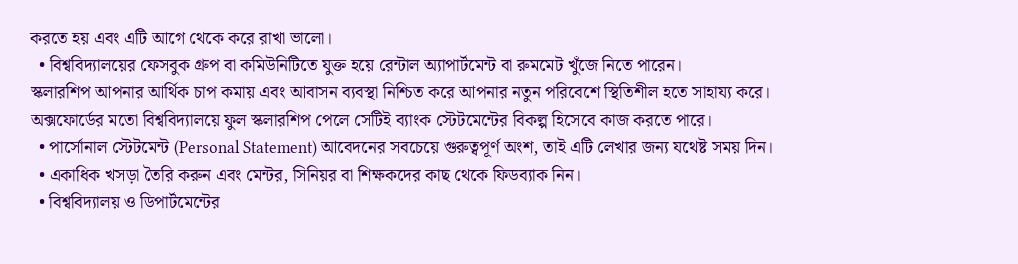করতে হয় এবং এটি আগে থেকে করে রাখা ভালো।
  • বিশ্ববিদ্যালয়ের ফেসবুক গ্রুপ বা কমিউনিটিতে যুক্ত হয়ে রেন্টাল অ্যাপার্টমেন্ট বা রুমমেট খুঁজে নিতে পারেন।
স্কলারশিপ আপনার আর্থিক চাপ কমায় এবং আবাসন ব্যবস্থা নিশ্চিত করে আপনার নতুন পরিবেশে স্থিতিশীল হতে সাহায্য করে।
অক্সফোর্ডের মতো বিশ্ববিদ্যালয়ে ফুল স্কলারশিপ পেলে সেটিই ব্যাংক স্টেটমেন্টের বিকল্প হিসেবে কাজ করতে পারে।
  • পার্সোনাল স্টেটমেন্ট (Personal Statement) আবেদনের সবচেয়ে গুরুত্বপূর্ণ অংশ, তাই এটি লেখার জন্য যথেষ্ট সময় দিন।
  • একাধিক খসড়া তৈরি করুন এবং মেন্টর, সিনিয়র বা শিক্ষকদের কাছ থেকে ফিডব্যাক নিন।
  • বিশ্ববিদ্যালয় ও ডিপার্টমেন্টের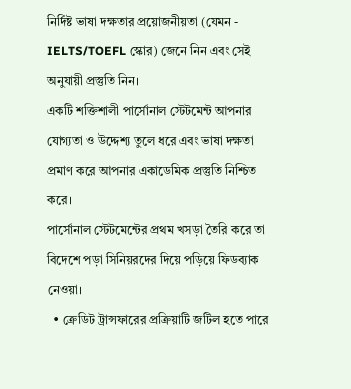নির্দিষ্ট ভাষা দক্ষতার প্রয়োজনীয়তা (যেমন - IELTS/TOEFL স্কোর) জেনে নিন এবং সেই অনুযায়ী প্রস্তুতি নিন।
একটি শক্তিশালী পার্সোনাল স্টেটমেন্ট আপনার যোগ্যতা ও উদ্দেশ্য তুলে ধরে এবং ভাষা দক্ষতা প্রমাণ করে আপনার একাডেমিক প্রস্তুতি নিশ্চিত করে।
পার্সোনাল স্টেটমেন্টের প্রথম খসড়া তৈরি করে তা বিদেশে পড়া সিনিয়রদের দিয়ে পড়িয়ে ফিডব্যাক নেওয়া।
  • ক্রেডিট ট্রান্সফারের প্রক্রিয়াটি জটিল হতে পারে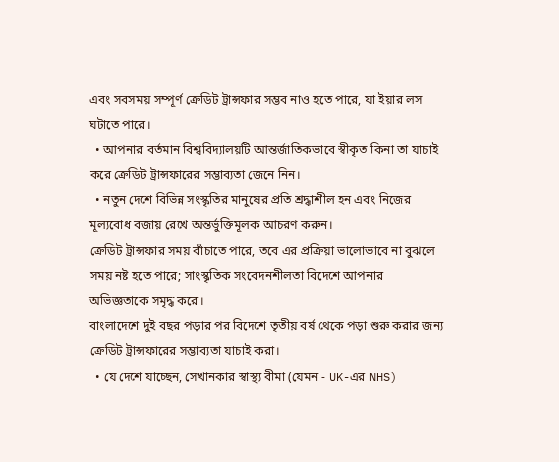এবং সবসময় সম্পূর্ণ ক্রেডিট ট্রান্সফার সম্ভব নাও হতে পারে, যা ইয়ার লস ঘটাতে পারে।
  • আপনার বর্তমান বিশ্ববিদ্যালয়টি আন্তর্জাতিকভাবে স্বীকৃত কিনা তা যাচাই করে ক্রেডিট ট্রান্সফারের সম্ভাব্যতা জেনে নিন।
  • নতুন দেশে বিভিন্ন সংস্কৃতির মানুষের প্রতি শ্রদ্ধাশীল হন এবং নিজের মূল্যবোধ বজায় রেখে অন্তর্ভুক্তিমূলক আচরণ করুন।
ক্রেডিট ট্রান্সফার সময় বাঁচাতে পারে, তবে এর প্রক্রিয়া ভালোভাবে না বুঝলে সময় নষ্ট হতে পারে; সাংস্কৃতিক সংবেদনশীলতা বিদেশে আপনার অভিজ্ঞতাকে সমৃদ্ধ করে।
বাংলাদেশে দুই বছর পড়ার পর বিদেশে তৃতীয় বর্ষ থেকে পড়া শুরু করার জন্য ক্রেডিট ট্রান্সফারের সম্ভাব্যতা যাচাই করা।
  • যে দেশে যাচ্ছেন, সেখানকার স্বাস্থ্য বীমা (যেমন - UK-এর NHS)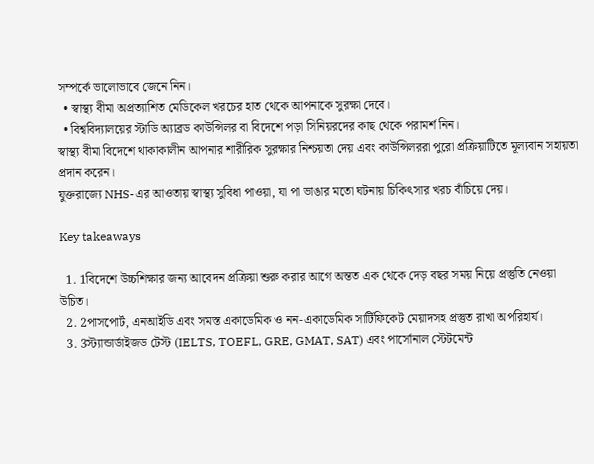সম্পর্কে ভালোভাবে জেনে নিন।
  • স্বাস্থ্য বীমা অপ্রত্যাশিত মেডিকেল খরচের হাত থেকে আপনাকে সুরক্ষা দেবে।
  • বিশ্ববিদ্যালয়ের স্টাডি অ্যাব্রড কাউন্সিলর বা বিদেশে পড়া সিনিয়রদের কাছ থেকে পরামর্শ নিন।
স্বাস্থ্য বীমা বিদেশে থাকাকালীন আপনার শারীরিক সুরক্ষার নিশ্চয়তা দেয় এবং কাউন্সিলররা পুরো প্রক্রিয়াটিতে মূল্যবান সহায়তা প্রদান করেন।
যুক্তরাজ্যে NHS-এর আওতায় স্বাস্থ্য সুবিধা পাওয়া, যা পা ভাঙার মতো ঘটনায় চিকিৎসার খরচ বাঁচিয়ে দেয়।

Key takeaways

  1. 1বিদেশে উচ্চশিক্ষার জন্য আবেদন প্রক্রিয়া শুরু করার আগে অন্তত এক থেকে দেড় বছর সময় নিয়ে প্রস্তুতি নেওয়া উচিত।
  2. 2পাসপোর্ট, এনআইডি এবং সমস্ত একাডেমিক ও নন-একাডেমিক সার্টিফিকেট মেয়াদসহ প্রস্তুত রাখা অপরিহার্য।
  3. 3স্ট্যান্ডার্ডাইজড টেস্ট (IELTS, TOEFL, GRE, GMAT, SAT) এবং পার্সোনাল স্টেটমেন্ট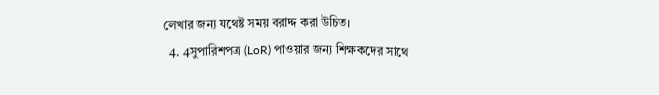লেখার জন্য যথেষ্ট সময় বরাদ্দ করা উচিত।
  4. 4সুপারিশপত্র (LoR) পাওয়ার জন্য শিক্ষকদের সাথে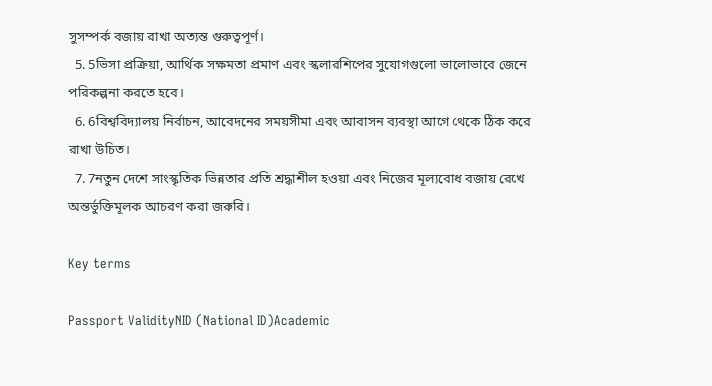সুসম্পর্ক বজায় রাখা অত্যন্ত গুরুত্বপূর্ণ।
  5. 5ভিসা প্রক্রিয়া, আর্থিক সক্ষমতা প্রমাণ এবং স্কলারশিপের সুযোগগুলো ভালোভাবে জেনে পরিকল্পনা করতে হবে।
  6. 6বিশ্ববিদ্যালয় নির্বাচন, আবেদনের সময়সীমা এবং আবাসন ব্যবস্থা আগে থেকে ঠিক করে রাখা উচিত।
  7. 7নতুন দেশে সাংস্কৃতিক ভিন্নতার প্রতি শ্রদ্ধাশীল হওয়া এবং নিজের মূল্যবোধ বজায় রেখে অন্তর্ভুক্তিমূলক আচরণ করা জরুরি।

Key terms

Passport ValidityNID (National ID)Academic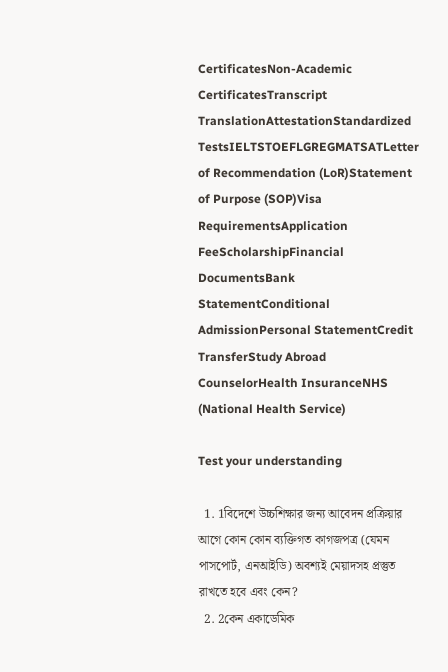CertificatesNon-Academic CertificatesTranscript TranslationAttestationStandardized TestsIELTSTOEFLGREGMATSATLetter of Recommendation (LoR)Statement of Purpose (SOP)Visa RequirementsApplication FeeScholarshipFinancial DocumentsBank StatementConditional AdmissionPersonal StatementCredit TransferStudy Abroad CounselorHealth InsuranceNHS (National Health Service)

Test your understanding

  1. 1বিদেশে উচ্চশিক্ষার জন্য আবেদন প্রক্রিয়ার আগে কোন কোন ব্যক্তিগত কাগজপত্র (যেমন পাসপোর্ট, এনআইডি) অবশ্যই মেয়াদসহ প্রস্তুত রাখতে হবে এবং কেন?
  2. 2কেন একাডেমিক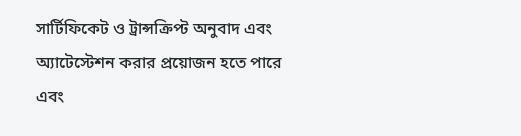সার্টিফিকেট ও ট্রান্সক্রিপ্ট অনুবাদ এবং অ্যাটেস্টেশন করার প্রয়োজন হতে পারে এবং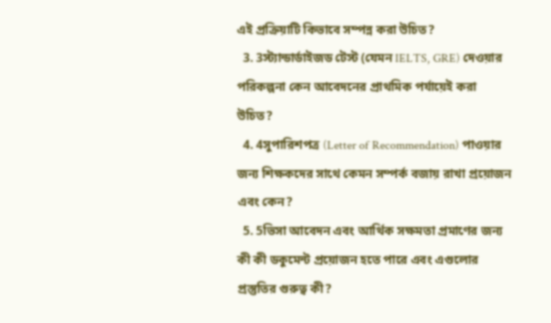এই প্রক্রিয়াটি কিভাবে সম্পন্ন করা উচিত?
  3. 3স্ট্যান্ডার্ডাইজড টেস্ট (যেমন IELTS, GRE) দেওয়ার পরিকল্পনা কেন আবেদনের প্রাথমিক পর্যায়েই করা উচিত?
  4. 4সুপারিশপত্র (Letter of Recommendation) পাওয়ার জন্য শিক্ষকদের সাথে কেমন সম্পর্ক বজায় রাখা প্রয়োজন এবং কেন?
  5. 5ভিসা আবেদন এবং আর্থিক সক্ষমতা প্রমাণের জন্য কী কী ডকুমেন্ট প্রয়োজন হতে পারে এবং এগুলোর প্রস্তুতির গুরুত্ব কী?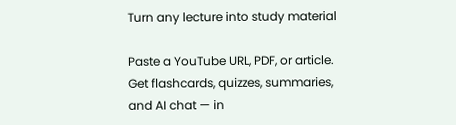Turn any lecture into study material

Paste a YouTube URL, PDF, or article. Get flashcards, quizzes, summaries, and AI chat — in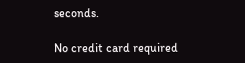seconds.

No credit card required